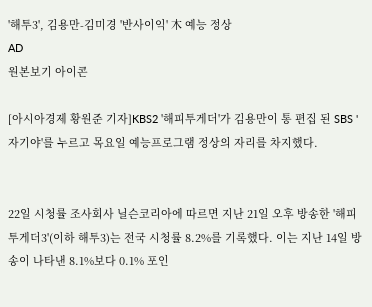'해투3', 김용만-김미경 '반사이익' 木 예능 정상
AD
원본보기 아이콘

[아시아경제 황원준 기자]KBS2 '해피투게더'가 김용만이 통 편집 된 SBS '자기야'를 누르고 목요일 예능프로그램 정상의 자리를 차지했다.


22일 시청률 조사회사 닐슨코리아에 따르면 지난 21일 오후 방송한 '해피투게더3'(이하 해투3)는 전국 시청률 8.2%를 기록했다. 이는 지난 14일 방송이 나타낸 8.1%보다 0.1% 포인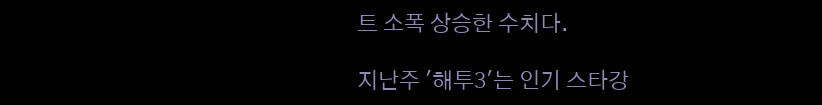트 소폭 상승한 수치다.

지난주 '해투3'는 인기 스타강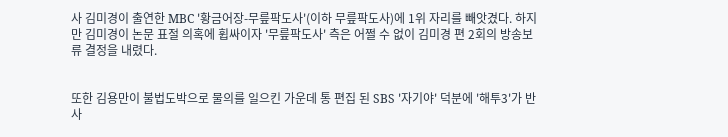사 김미경이 출연한 MBC '황금어장-무릎팍도사'(이하 무릎팍도사)에 1위 자리를 빼앗겼다. 하지만 김미경이 논문 표절 의혹에 휩싸이자 '무릎팍도사' 측은 어쩔 수 없이 김미경 편 2회의 방송보류 결정을 내렸다.


또한 김용만이 불법도박으로 물의를 일으킨 가운데 통 편집 된 SBS '자기야' 덕분에 '해투3'가 반사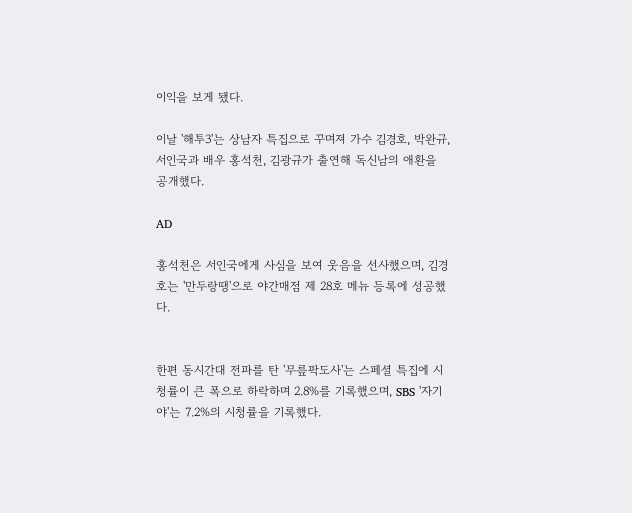이익을 보게 됐다.

이날 '해투3'는 상남자 특집으로 꾸며져 가수 김경호, 박완규, 서인국과 배우 홍석천, 김광규가 출연해 독신남의 애환을 공개했다.

AD

홍석천은 서인국에게 사심을 보여 웃음을 선사했으며, 김경호는 '만두랑땡'으로 야간매점 제 28호 메뉴 등록에 성공했다.


한편 동시간대 전파를 탄 '무릎팍도사'는 스페셜 특집에 시청률이 큰 폭으로 하락하며 2.8%를 기록했으며, SBS '자기야'는 7.2%의 시청률을 기록했다.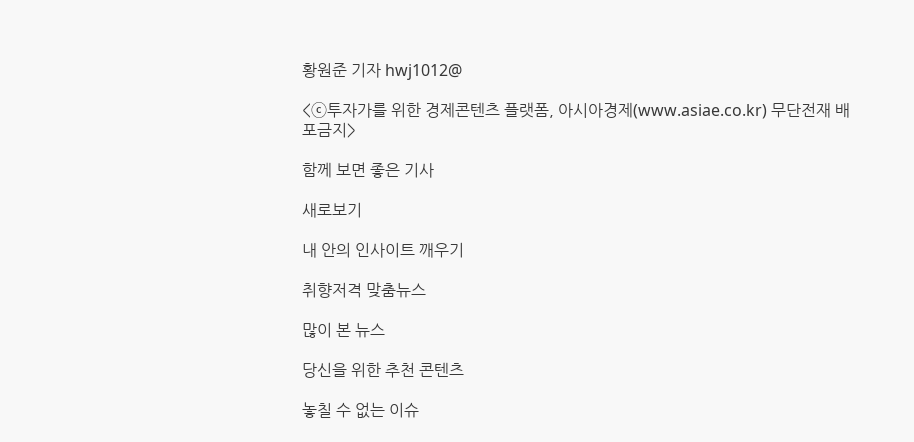황원준 기자 hwj1012@

<ⓒ투자가를 위한 경제콘텐츠 플랫폼, 아시아경제(www.asiae.co.kr) 무단전재 배포금지>

함께 보면 좋은 기사

새로보기

내 안의 인사이트 깨우기

취향저격 맞춤뉴스

많이 본 뉴스

당신을 위한 추천 콘텐츠

놓칠 수 없는 이슈